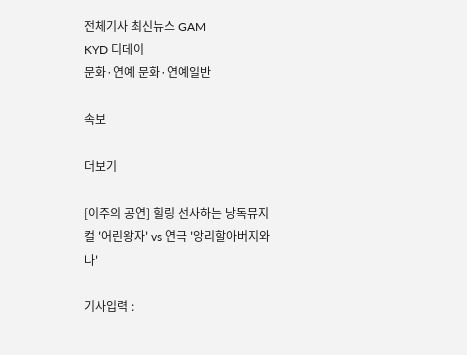전체기사 최신뉴스 GAM
KYD 디데이
문화·연예 문화·연예일반

속보

더보기

[이주의 공연] 힐링 선사하는 낭독뮤지컬 '어린왕자' vs 연극 '앙리할아버지와 나'

기사입력 :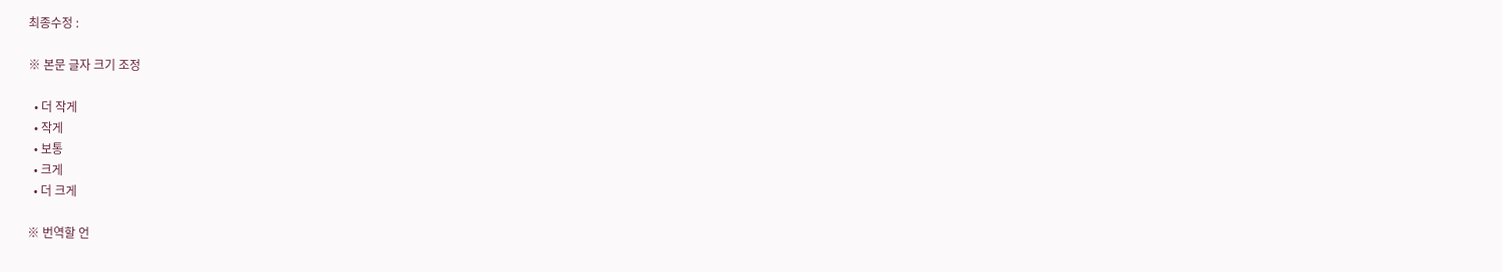최종수정 :

※ 본문 글자 크기 조정

  • 더 작게
  • 작게
  • 보통
  • 크게
  • 더 크게

※ 번역할 언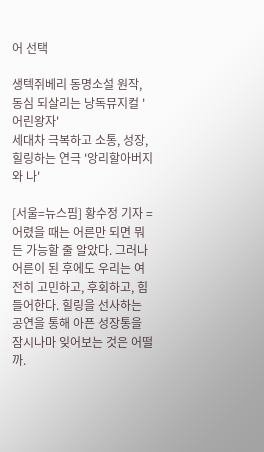어 선택

생텍쥐베리 동명소설 원작, 동심 되살리는 낭독뮤지컬 '어린왕자'
세대차 극복하고 소통, 성장, 힐링하는 연극 '앙리할아버지와 나'

[서울=뉴스핌] 황수정 기자 = 어렸을 때는 어른만 되면 뭐든 가능할 줄 알았다. 그러나 어른이 된 후에도 우리는 여전히 고민하고, 후회하고, 힘들어한다. 힐링을 선사하는 공연을 통해 아픈 성장통을 잠시나마 잊어보는 것은 어떨까.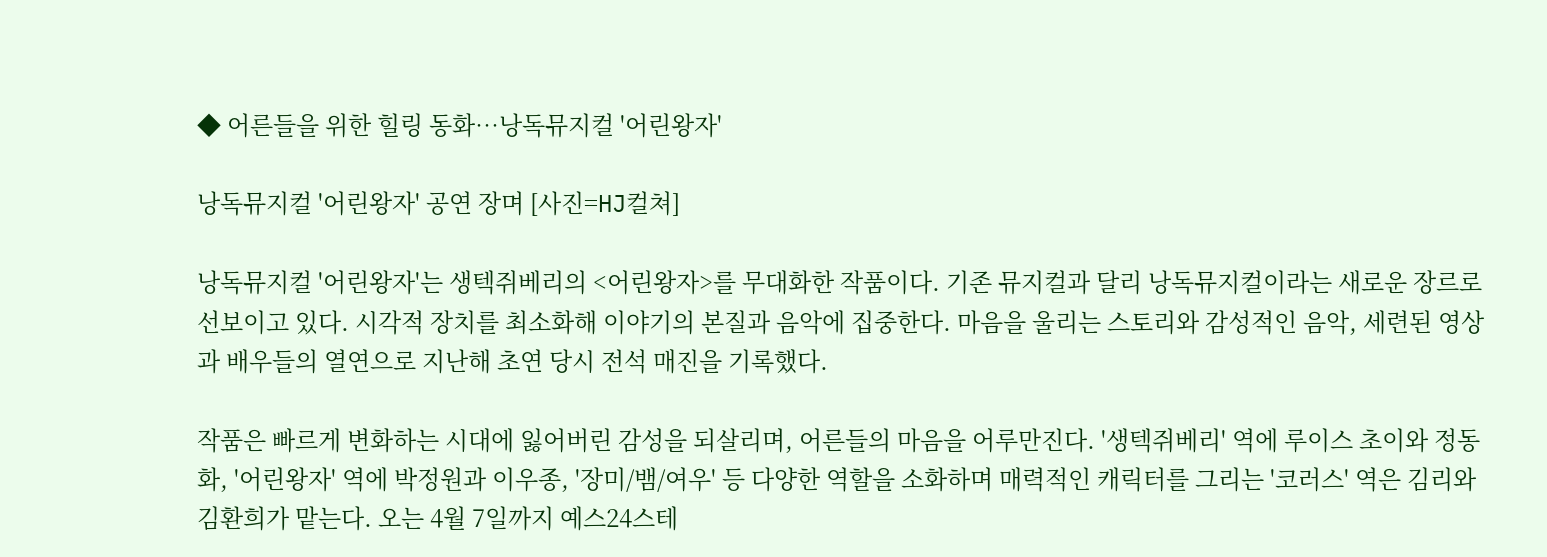◆ 어른들을 위한 힐링 동화…낭독뮤지컬 '어린왕자'

낭독뮤지컬 '어린왕자' 공연 장며 [사진=HJ컬쳐]

낭독뮤지컬 '어린왕자'는 생텍쥐베리의 <어린왕자>를 무대화한 작품이다. 기존 뮤지컬과 달리 낭독뮤지컬이라는 새로운 장르로 선보이고 있다. 시각적 장치를 최소화해 이야기의 본질과 음악에 집중한다. 마음을 울리는 스토리와 감성적인 음악, 세련된 영상과 배우들의 열연으로 지난해 초연 당시 전석 매진을 기록했다.

작품은 빠르게 변화하는 시대에 잃어버린 감성을 되살리며, 어른들의 마음을 어루만진다. '생텍쥐베리' 역에 루이스 초이와 정동화, '어린왕자' 역에 박정원과 이우종, '장미/뱀/여우' 등 다양한 역할을 소화하며 매력적인 캐릭터를 그리는 '코러스' 역은 김리와 김환희가 맡는다. 오는 4월 7일까지 예스24스테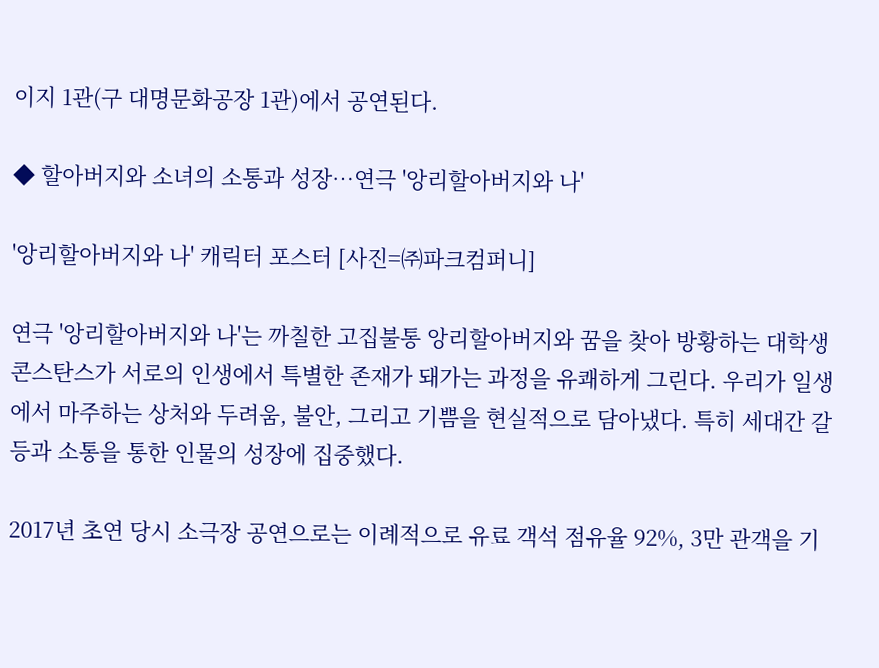이지 1관(구 대명문화공장 1관)에서 공연된다.

◆ 할아버지와 소녀의 소통과 성장…연극 '앙리할아버지와 나'

'앙리할아버지와 나' 캐릭터 포스터 [사진=㈜파크컴퍼니]

연극 '앙리할아버지와 나'는 까칠한 고집불통 앙리할아버지와 꿈을 찾아 방황하는 대학생 콘스탄스가 서로의 인생에서 특별한 존재가 돼가는 과정을 유쾌하게 그린다. 우리가 일생에서 마주하는 상처와 두려움, 불안, 그리고 기쁨을 현실적으로 담아냈다. 특히 세대간 갈등과 소통을 통한 인물의 성장에 집중했다.

2017년 초연 당시 소극장 공연으로는 이례적으로 유료 객석 점유율 92%, 3만 관객을 기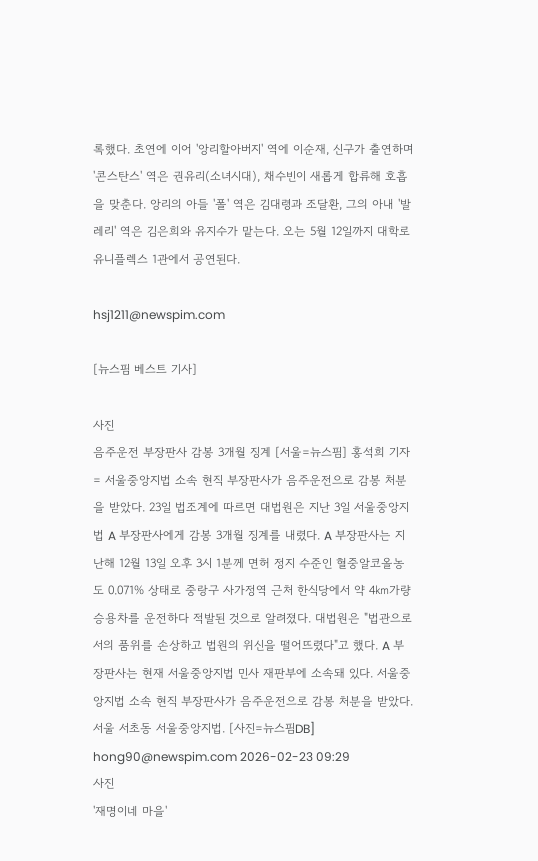록했다. 초연에 이어 '앙리할아버지' 역에 이순재, 신구가 출연하며 '콘스탄스' 역은 권유리(소녀시대), 채수빈이 새롭게 합류해 호흡을 맞춘다. 앙리의 아들 '폴' 역은 김대령과 조달환, 그의 아내 '발레리' 역은 김은희와 유지수가 맡는다. 오는 5월 12일까지 대학로 유니플렉스 1관에서 공연된다.

hsj1211@newspim.com

[뉴스핌 베스트 기사]

사진
음주운전 부장판사 감봉 3개월 징계 [서울=뉴스핌] 홍석희 기자 = 서울중앙지법 소속 현직 부장판사가 음주운전으로 감봉 처분을 받았다. 23일 법조계에 따르면 대법원은 지난 3일 서울중앙지법 A 부장판사에게 감봉 3개월 징계를 내렸다. A 부장판사는 지난해 12월 13일 오후 3시 1분께 면허 정지 수준인 혈중알코올농도 0.071% 상태로 중랑구 사가정역 근처 한식당에서 약 4㎞가량 승용차를 운전하다 적발된 것으로 알려졌다. 대법원은 "법관으로서의 품위를 손상하고 법원의 위신을 떨어뜨렸다"고 했다. A 부장판사는 현재 서울중앙지법 민사 재판부에 소속돼 있다. 서울중앙지법 소속 현직 부장판사가 음주운전으로 감봉 처분을 받았다. 서울 서초동 서울중앙지법. [사진=뉴스핌DB] hong90@newspim.com 2026-02-23 09:29
사진
'재명이네 마을'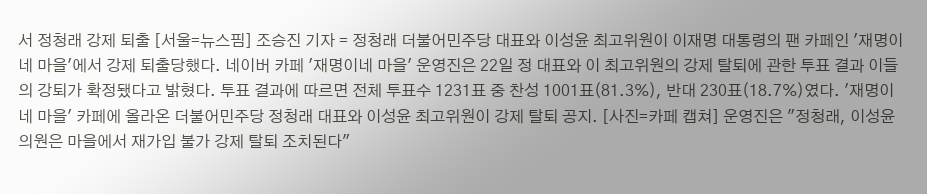서 정청래 강제 퇴출 [서울=뉴스핌] 조승진 기자 = 정청래 더불어민주당 대표와 이성윤 최고위원이 이재명 대통령의 팬 카페인 '재명이네 마을'에서 강제 퇴출당했다. 네이버 카페 '재명이네 마을' 운영진은 22일 정 대표와 이 최고위원의 강제 탈퇴에 관한 투표 결과 이들의 강퇴가 확정됐다고 밝혔다. 투표 결과에 따르면 전체 투표수 1231표 중 찬성 1001표(81.3%), 반대 230표(18.7%)였다. '재명이네 마을' 카페에 올라온 더불어민주당 정청래 대표와 이성윤 최고위원이 강제 탈퇴 공지. [사진=카페 캡쳐] 운영진은 "정청래, 이성윤 의원은 마을에서 재가입 불가 강제 탈퇴 조치된다"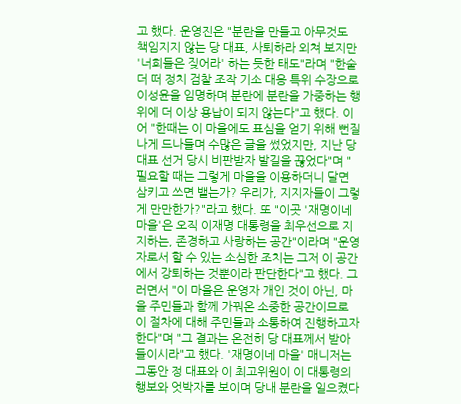고 했다. 운영진은 "분란을 만들고 아무것도 책임지지 않는 당 대표, 사퇴하라 외쳐 보지만 '너희들은 짖어라' 하는 듯한 태도"라며 "한술 더 떠 정치 검찰 조작 기소 대응 특위 수장으로 이성윤을 임명하며 분란에 분란을 가중하는 행위에 더 이상 용납이 되지 않는다"고 했다. 이어 "한때는 이 마을에도 표심을 얻기 위해 뻔질나게 드나들며 수많은 글을 썼었지만, 지난 당 대표 선거 당시 비판받자 발길을 끊었다"며 "필요할 때는 그렇게 마을을 이용하더니 달면 삼키고 쓰면 뱉는가? 우리가, 지지자들이 그렇게 만만한가?"라고 했다. 또 "이곳 '재명이네 마을'은 오직 이재명 대통령을 최우선으로 지지하는, 존경하고 사랑하는 공간"이라며 "운영자로서 할 수 있는 소심한 조치는 그저 이 공간에서 강퇴하는 것뿐이라 판단한다"고 했다. 그러면서 "이 마을은 운영자 개인 것이 아닌, 마을 주민들과 함께 가꿔온 소중한 공간이므로 이 절차에 대해 주민들과 소통하여 진행하고자 한다"며 "그 결과는 온전히 당 대표께서 받아들이시라"고 했다. '재명이네 마을' 매니저는 그동안 정 대표와 이 최고위원이 이 대통령의 행보와 엇박자를 보이며 당내 분란을 일으켰다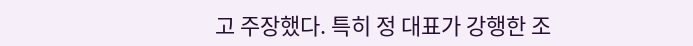고 주장했다. 특히 정 대표가 강행한 조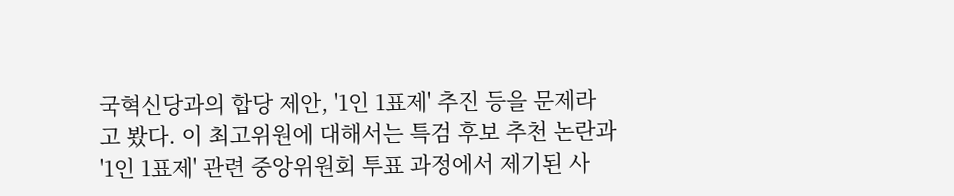국혁신당과의 합당 제안, '1인 1표제' 추진 등을 문제라고 봤다. 이 최고위원에 대해서는 특검 후보 추천 논란과 '1인 1표제' 관련 중앙위원회 투표 과정에서 제기된 사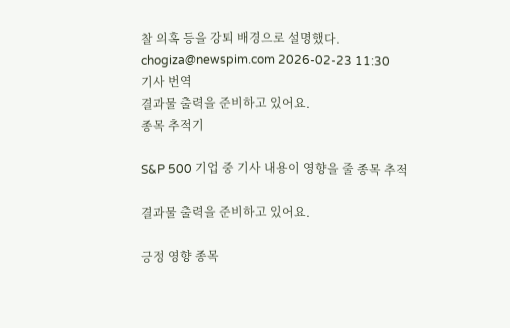찰 의혹 등을 강퇴 배경으로 설명했다.  chogiza@newspim.com 2026-02-23 11:30
기사 번역
결과물 출력을 준비하고 있어요.
종목 추적기

S&P 500 기업 중 기사 내용이 영향을 줄 종목 추적

결과물 출력을 준비하고 있어요.

긍정 영향 종목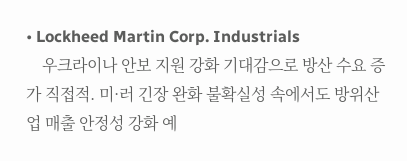• Lockheed Martin Corp. Industrials
    우크라이나 안보 지원 강화 기대감으로 방산 수요 증가 직접적. 미·러 긴장 완화 불확실성 속에서도 방위산업 매출 안정성 강화 예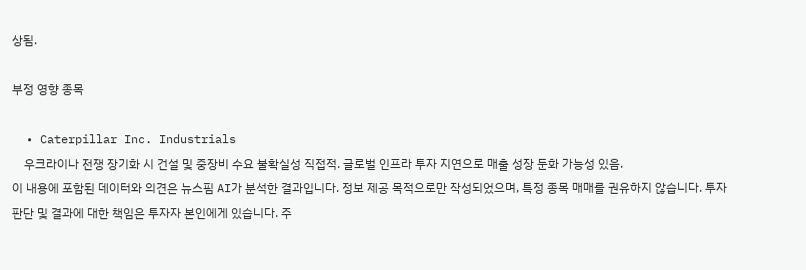상됨.

부정 영향 종목

  • Caterpillar Inc. Industrials
    우크라이나 전쟁 장기화 시 건설 및 중장비 수요 불확실성 직접적. 글로벌 인프라 투자 지연으로 매출 성장 둔화 가능성 있음.
이 내용에 포함된 데이터와 의견은 뉴스핌 AI가 분석한 결과입니다. 정보 제공 목적으로만 작성되었으며, 특정 종목 매매를 권유하지 않습니다. 투자 판단 및 결과에 대한 책임은 투자자 본인에게 있습니다. 주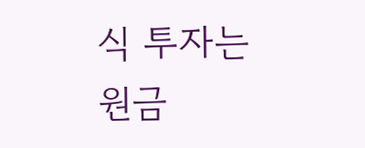식 투자는 원금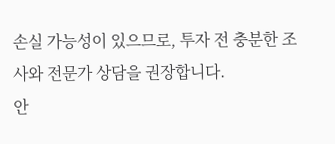손실 가능성이 있으므로, 투자 전 충분한 조사와 전문가 상담을 권장합니다.
안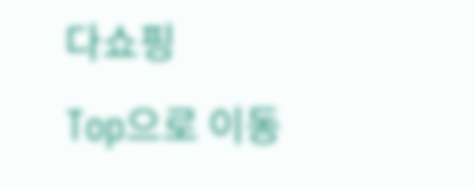다쇼핑
Top으로 이동